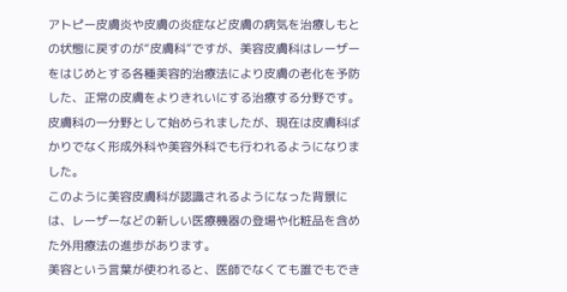アトピー皮膚炎や皮膚の炎症など皮膚の病気を治療しもとの状態に戻すのが“皮膚科”ですが、美容皮膚科はレーザーをはじめとする各種美容的治療法により皮膚の老化を予防した、正常の皮膚をよりきれいにする治療する分野です。皮膚科の一分野として始められましたが、現在は皮膚科ばかりでなく形成外科や美容外科でも行われるようになりました。
このように美容皮膚科が認識されるようになった背景には、レーザーなどの新しい医療機器の登場や化粧品を含めた外用療法の進歩があります。
美容という言葉が使われると、医師でなくても誰でもでき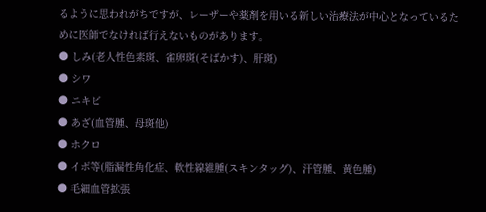るように思われがちですが、レーザーや薬剤を用いる新しい治療法が中心となっているために医師でなければ行えないものがあります。
● しみ(老人性色素斑、雀卵斑(そばかす)、肝斑)
● シワ
● ニキビ
● あざ(血管腫、母斑他)
● ホクロ
● イボ等(脂漏性角化症、軟性線維腫(スキンタッグ)、汗管腫、黄色腫)
● 毛細血管拡張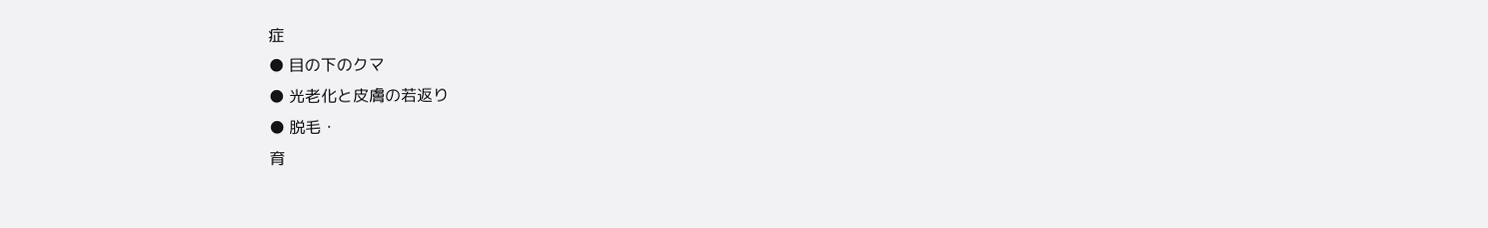症
● 目の下のクマ
● 光老化と皮膚の若返り
● 脱毛・
育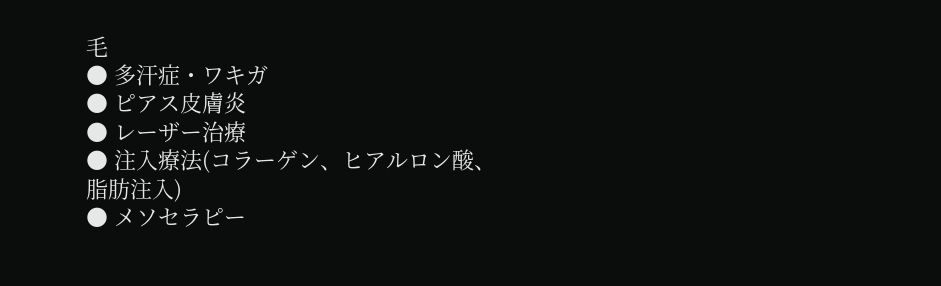毛
● 多汗症・ワキガ
● ピアス皮膚炎
● レーザー治療
● 注入療法(コラーゲン、ヒアルロン酸、脂肪注入)
● メソセラピー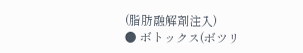(脂肪融解剤注入)
● ボトックス(ボツリ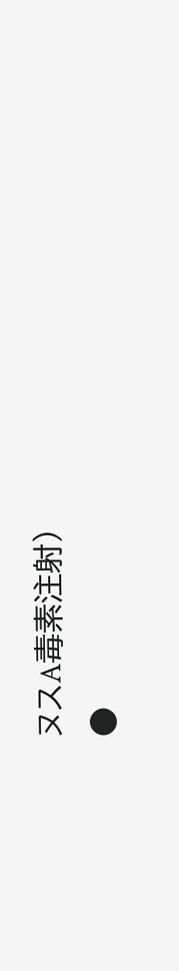ヌスA毒素注射)
●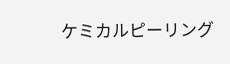ケミカルピーリング